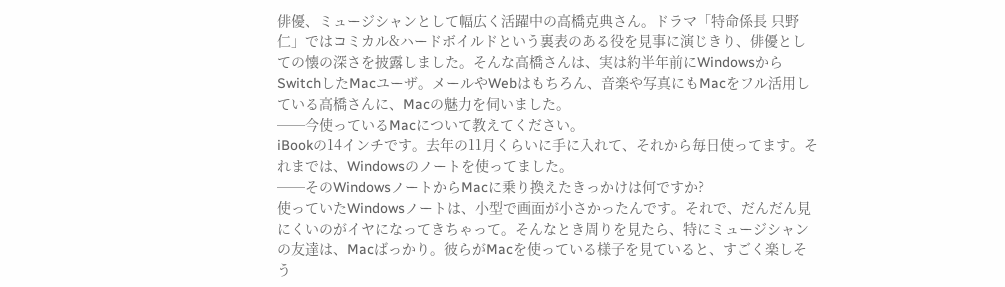俳優、ミュージシャンとして幅広く活躍中の高橋克典さん。ドラマ「特命係長 只野仁」ではコミカル&ハードボイルドという裏表のある役を見事に演じきり、俳優としての懐の深さを披露しました。そんな高橋さんは、実は約半年前にWindowsからSwitchしたMacユーザ。メールやWebはもちろん、音楽や写真にもMacをフル活用している高橋さんに、Macの魅力を伺いました。
──今使っているMacについて教えてください。
iBookの14インチです。去年の11月くらいに手に入れて、それから毎日使ってます。それまでは、Windowsのノートを使ってました。
──そのWindowsノートからMacに乗り換えたきっかけは何ですか?
使っていたWindowsノートは、小型で画面が小さかったんです。それで、だんだん見にくいのがイヤになってきちゃって。そんなとき周りを見たら、特にミュージシャンの友達は、Macばっかり。彼らがMacを使っている様子を見ていると、すごく楽しそう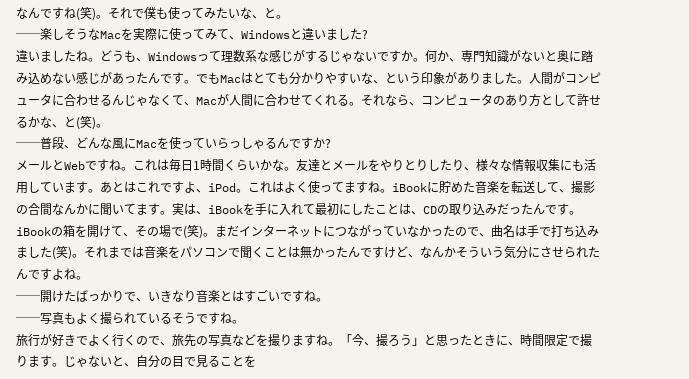なんですね(笑)。それで僕も使ってみたいな、と。
──楽しそうなMacを実際に使ってみて、Windowsと違いました?
違いましたね。どうも、Windowsって理数系な感じがするじゃないですか。何か、専門知識がないと奥に踏み込めない感じがあったんです。でもMacはとても分かりやすいな、という印象がありました。人間がコンピュータに合わせるんじゃなくて、Macが人間に合わせてくれる。それなら、コンピュータのあり方として許せるかな、と(笑)。
──普段、どんな風にMacを使っていらっしゃるんですか?
メールとWebですね。これは毎日1時間くらいかな。友達とメールをやりとりしたり、様々な情報収集にも活用しています。あとはこれですよ、iPod。これはよく使ってますね。iBookに貯めた音楽を転送して、撮影の合間なんかに聞いてます。実は、iBookを手に入れて最初にしたことは、CDの取り込みだったんです。iBookの箱を開けて、その場で(笑)。まだインターネットにつながっていなかったので、曲名は手で打ち込みました(笑)。それまでは音楽をパソコンで聞くことは無かったんですけど、なんかそういう気分にさせられたんですよね。
──開けたばっかりで、いきなり音楽とはすごいですね。
──写真もよく撮られているそうですね。
旅行が好きでよく行くので、旅先の写真などを撮りますね。「今、撮ろう」と思ったときに、時間限定で撮ります。じゃないと、自分の目で見ることを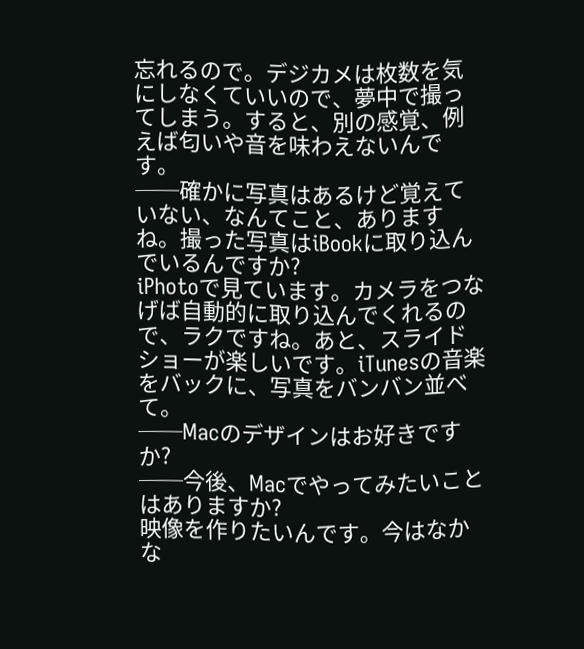忘れるので。デジカメは枚数を気にしなくていいので、夢中で撮ってしまう。すると、別の感覚、例えば匂いや音を味わえないんです。
──確かに写真はあるけど覚えていない、なんてこと、ありますね。撮った写真はiBookに取り込んでいるんですか?
iPhotoで見ています。カメラをつなげば自動的に取り込んでくれるので、ラクですね。あと、スライドショーが楽しいです。iTunesの音楽をバックに、写真をバンバン並べて。
──Macのデザインはお好きですか?
──今後、Macでやってみたいことはありますか?
映像を作りたいんです。今はなかな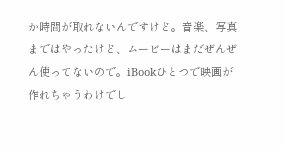か時間が取れないんですけど。音楽、写真まではやったけど、ムービーはまだぜんぜん使ってないので。iBookひとつで映画が作れちゃうわけでし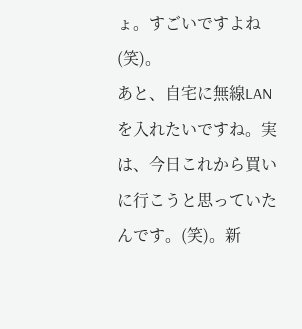ょ。すごいですよね(笑)。
あと、自宅に無線LANを入れたいですね。実は、今日これから買いに行こうと思っていたんです。(笑)。新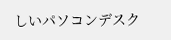しいパソコンデスク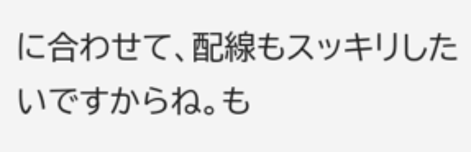に合わせて、配線もスッキリしたいですからね。も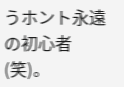うホント永遠の初心者(笑)。